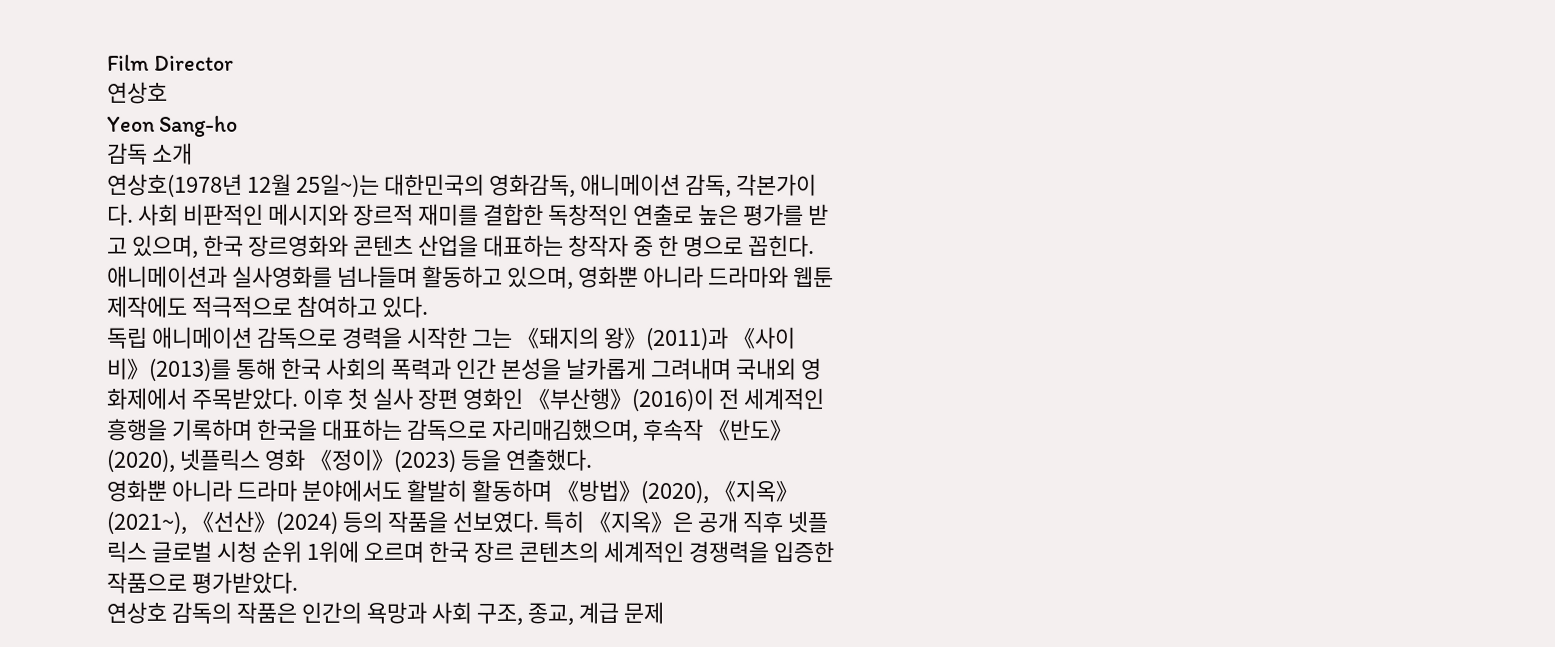Film Director
연상호
Yeon Sang-ho
감독 소개
연상호(1978년 12월 25일~)는 대한민국의 영화감독, 애니메이션 감독, 각본가이다. 사회 비판적인 메시지와 장르적 재미를 결합한 독창적인 연출로 높은 평가를 받고 있으며, 한국 장르영화와 콘텐츠 산업을 대표하는 창작자 중 한 명으로 꼽힌다. 애니메이션과 실사영화를 넘나들며 활동하고 있으며, 영화뿐 아니라 드라마와 웹툰 제작에도 적극적으로 참여하고 있다.
독립 애니메이션 감독으로 경력을 시작한 그는 《돼지의 왕》(2011)과 《사이비》(2013)를 통해 한국 사회의 폭력과 인간 본성을 날카롭게 그려내며 국내외 영화제에서 주목받았다. 이후 첫 실사 장편 영화인 《부산행》(2016)이 전 세계적인 흥행을 기록하며 한국을 대표하는 감독으로 자리매김했으며, 후속작 《반도》(2020), 넷플릭스 영화 《정이》(2023) 등을 연출했다.
영화뿐 아니라 드라마 분야에서도 활발히 활동하며 《방법》(2020), 《지옥》(2021~), 《선산》(2024) 등의 작품을 선보였다. 특히 《지옥》은 공개 직후 넷플릭스 글로벌 시청 순위 1위에 오르며 한국 장르 콘텐츠의 세계적인 경쟁력을 입증한 작품으로 평가받았다.
연상호 감독의 작품은 인간의 욕망과 사회 구조, 종교, 계급 문제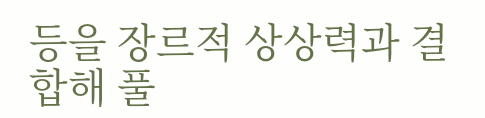등을 장르적 상상력과 결합해 풀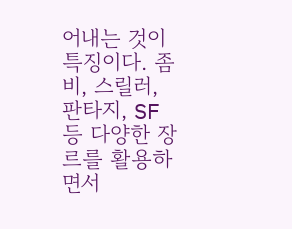어내는 것이 특징이다. 좀비, 스릴러, 판타지, SF 등 다양한 장르를 활용하면서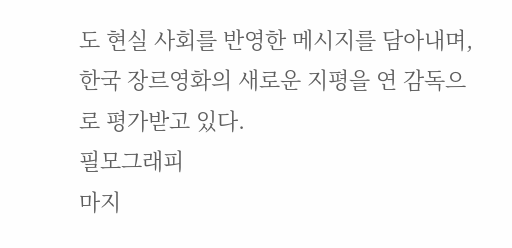도 현실 사회를 반영한 메시지를 담아내며, 한국 장르영화의 새로운 지평을 연 감독으로 평가받고 있다.
필모그래피
마지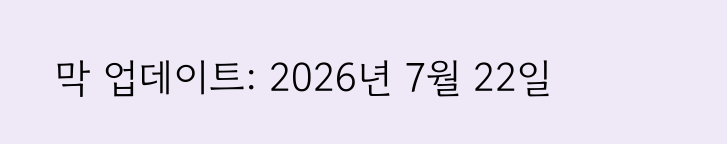막 업데이트: 2026년 7월 22일